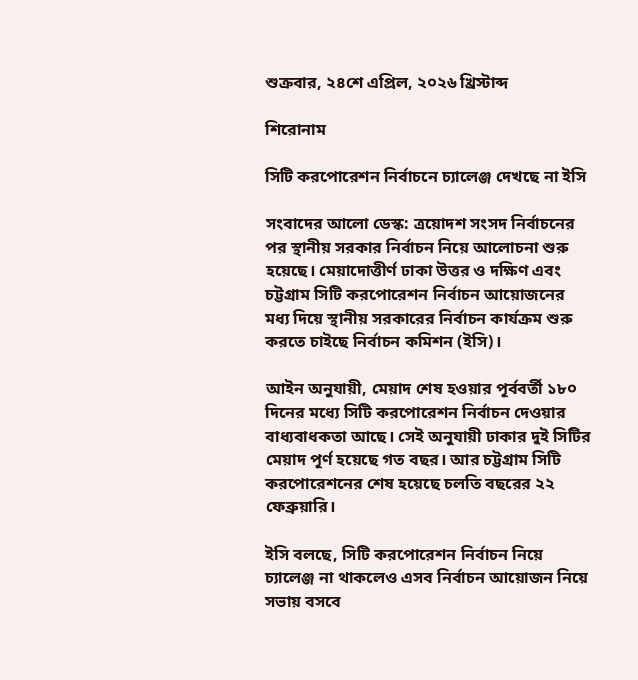শুক্রবার, ২৪শে এপ্রিল, ২০২৬ খ্রিস্টাব্দ

শিরোনাম

সিটি করপোরেশন নির্বাচনে চ্যালেঞ্জ দেখছে না ইসি

সংবাদের আলো ডেস্ক: ত্রয়োদশ সংসদ নির্বাচনের পর স্থানীয় সরকার নির্বাচন নিয়ে আলোচনা শুরু হয়েছে। মেয়াদোত্তীর্ণ ঢাকা উত্তর ও দক্ষিণ এবং চট্টগ্রাম সিটি করপোরেশন নির্বাচন আয়োজনের মধ্য দিয়ে স্থানীয় সরকারের নির্বাচন কার্যক্রম শুরু করতে চাইছে নির্বাচন কমিশন (ইসি)।

আইন অনুযায়ী, মেয়াদ শেষ হওয়ার পূর্ববর্তী ১৮০ দিনের মধ্যে সিটি করপোরেশন নির্বাচন দেওয়ার বাধ্যবাধকতা আছে। সেই অনুযায়ী ঢাকার দুই সিটির মেয়াদ পূর্ণ হয়েছে গত বছর। আর চট্টগ্রাম সিটি করপোরেশনের শেষ হয়েছে চলতি বছরের ২২ ফেব্রুয়ারি।

ইসি বলছে, সিটি করপোরেশন নির্বাচন নিয়ে চ্যালেঞ্জ না থাকলেও এসব নির্বাচন আয়োজন নিয়ে সভায় বসবে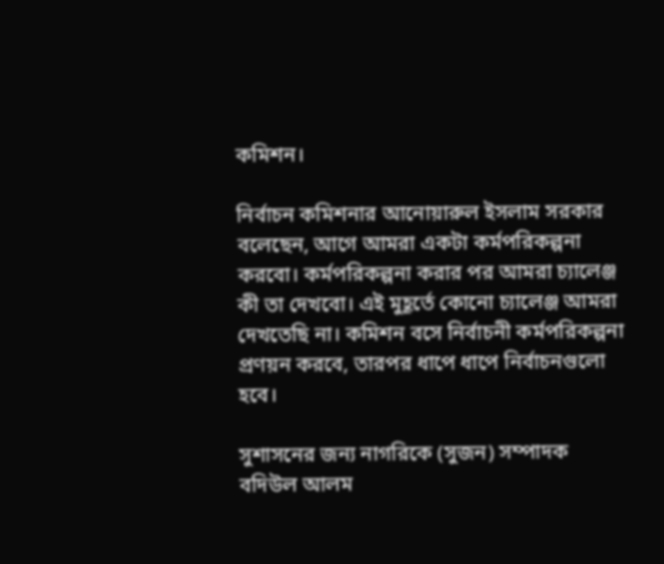কমিশন।

নির্বাচন কমিশনার আনোয়ারুল ইসলাম সরকার বলেছেন, আগে আমরা একটা কর্মপরিকল্পনা করবো। কর্মপরিকল্পনা করার পর আমরা চ্যালেঞ্জ কী তা দেখবো। এই মুহূর্তে কোনো চ্যালেঞ্জ আমরা দেখতেছি না। কমিশন বসে নির্বাচনী কর্মপরিকল্পনা প্রণয়ন করবে, তারপর ধাপে ধাপে নির্বাচনগুলো হবে।

সুশাসনের জন্য নাগরিকে (সুজন) সম্পাদক বদিউল আলম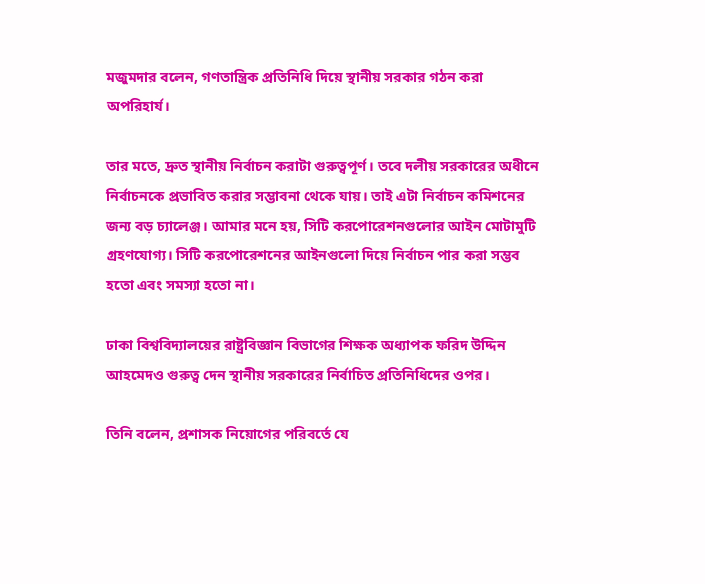মজুমদার বলেন, গণতান্ত্রিক প্রতিনিধি দিয়ে স্থানীয় সরকার গঠন করা অপরিহার্য।

তার মতে, দ্রুত স্থানীয় নির্বাচন করাটা গুরুত্বপূর্ণ। তবে দলীয় সরকারের অধীনে নির্বাচনকে প্রভাবিত করার সম্ভাবনা থেকে যায়। তাই এটা নির্বাচন কমিশনের জন্য বড় চ্যালেঞ্জ। আমার মনে হয়, সিটি করপোরেশনগুলোর আইন মোটামুটি গ্রহণযোগ্য। সিটি করপোরেশনের আইনগুলো দিয়ে নির্বাচন পার করা সম্ভব হতো এবং সমস্যা হতো না।

ঢাকা বিশ্ববিদ্যালয়ের রাষ্ট্রবিজ্ঞান বিভাগের শিক্ষক অধ্যাপক ফরিদ উদ্দিন আহমেদও গুরুত্ব দেন স্থানীয় সরকারের নির্বাচিত প্রতিনিধিদের ওপর।

তিনি বলেন, প্রশাসক নিয়োগের পরিবর্তে যে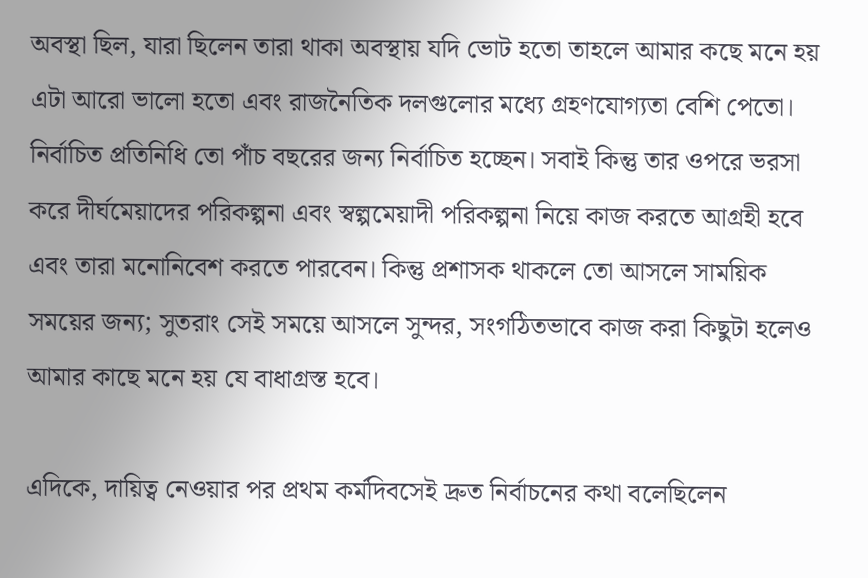অবস্থা ছিল, যারা ছিলেন তারা থাকা অবস্থায় যদি ভোট হতো তাহলে আমার কছে মনে হয় এটা আরো ভালো হতো এবং রাজনৈতিক দলগুলোর মধ্যে গ্রহণযোগ্যতা বেশি পেতো। নির্বাচিত প্রতিনিধি তো পাঁচ বছরের জন্য নির্বাচিত হচ্ছেন। সবাই কিন্তু তার ওপরে ভরসা করে দীর্ঘমেয়াদের পরিকল্পনা এবং স্বল্পমেয়াদী পরিকল্পনা নিয়ে কাজ করতে আগ্রহী হবে এবং তারা মনোনিবেশ করতে পারবেন। কিন্তু প্রশাসক থাকলে তো আসলে সাময়িক সময়ের জন্য; সুতরাং সেই সময়ে আসলে সুন্দর, সংগঠিতভাবে কাজ করা কিছুটা হলেও আমার কাছে মনে হয় যে বাধাগ্রস্ত হবে।

এদিকে, দায়িত্ব নেওয়ার পর প্রথম কর্মদিবসেই দ্রুত নির্বাচনের কথা বলেছিলেন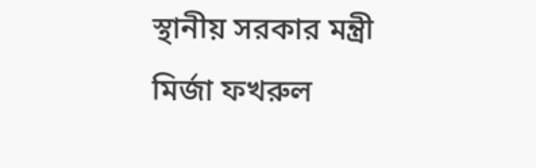স্থানীয় সরকার মন্ত্রী মির্জা ফখরুল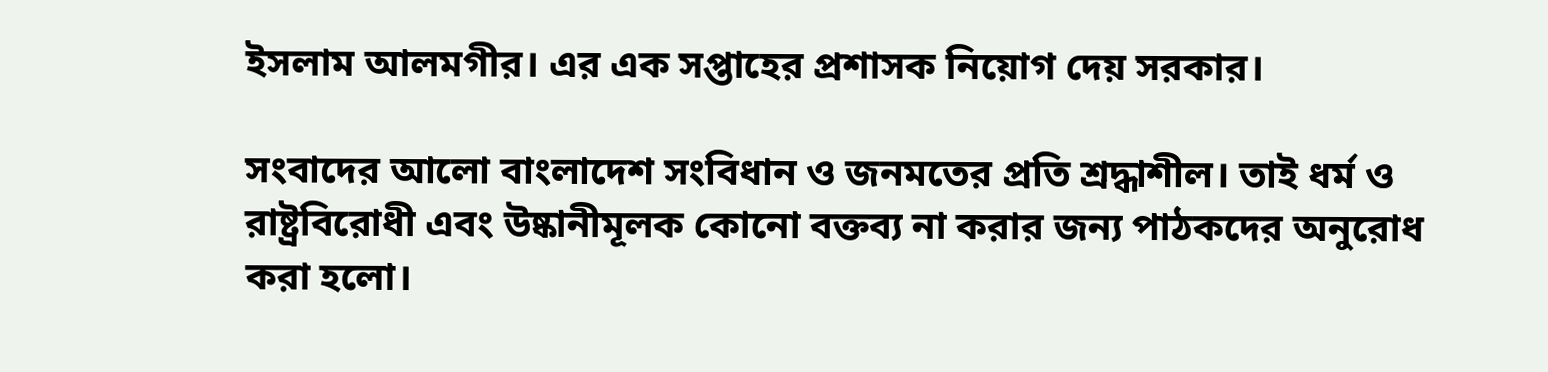ইসলাম আলমগীর। এর এক সপ্তাহের প্রশাসক নিয়োগ দেয় সরকার।

সংবাদের আলো বাংলাদেশ সংবিধান ও জনমতের প্রতি শ্রদ্ধাশীল। তাই ধর্ম ও রাষ্ট্রবিরোধী এবং উষ্কানীমূলক কোনো বক্তব্য না করার জন্য পাঠকদের অনুরোধ করা হলো।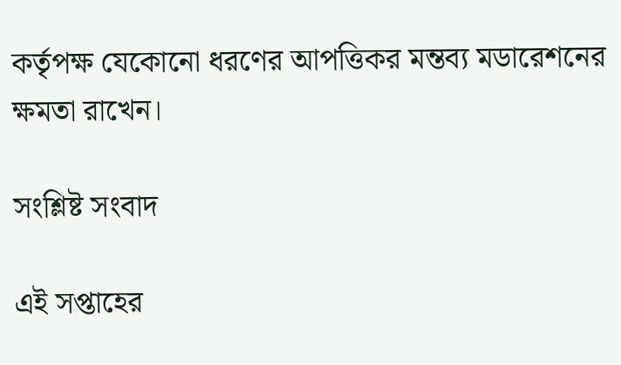কর্তৃপক্ষ যেকোনো ধরণের আপত্তিকর মন্তব্য মডারেশনের ক্ষমতা রাখেন।

সংশ্লিষ্ট সংবাদ

এই সপ্তাহের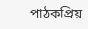পাঠকপ্রিয়